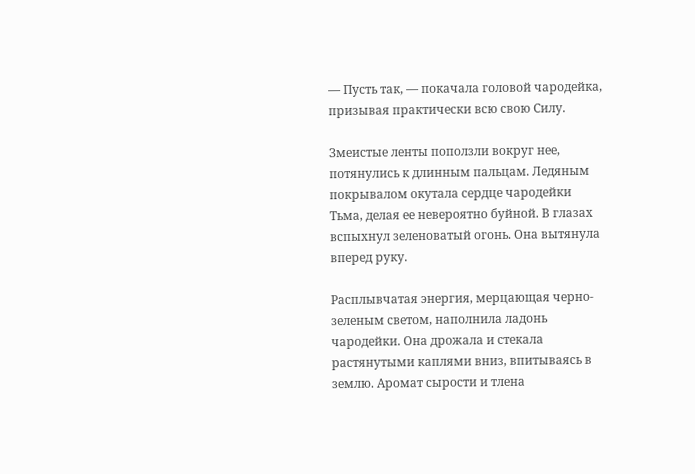— Пусть так, — покачала головой чародейка, призывая практически всю свою Силу.

Змеистые ленты поползли вокруг нее, потянулись к длинным пальцам. Ледяным покрывалом окутала сердце чародейки Тьма, делая ее невероятно буйной. В глазах вспыхнул зеленоватый огонь. Она вытянула вперед руку.

Расплывчатая энергия, мерцающая черно-зеленым светом, наполнила ладонь чародейки. Она дрожала и стекала растянутыми каплями вниз, впитываясь в землю. Аромат сырости и тлена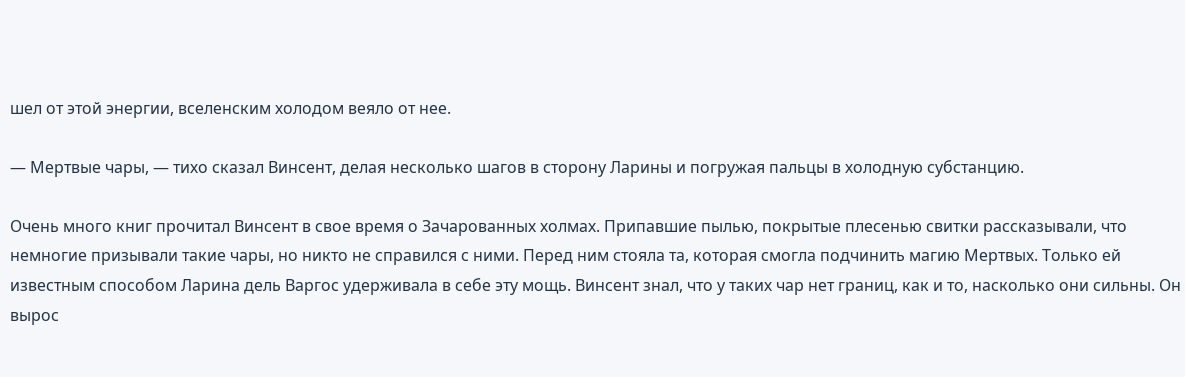шел от этой энергии, вселенским холодом веяло от нее.

— Мертвые чары, — тихо сказал Винсент, делая несколько шагов в сторону Ларины и погружая пальцы в холодную субстанцию.

Очень много книг прочитал Винсент в свое время о Зачарованных холмах. Припавшие пылью, покрытые плесенью свитки рассказывали, что немногие призывали такие чары, но никто не справился с ними. Перед ним стояла та, которая смогла подчинить магию Мертвых. Только ей известным способом Ларина дель Варгос удерживала в себе эту мощь. Винсент знал, что у таких чар нет границ, как и то, насколько они сильны. Он вырос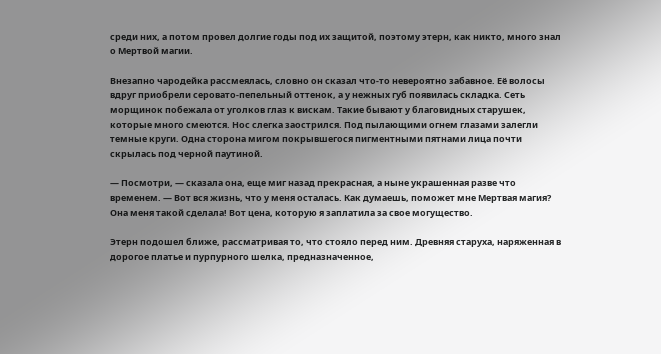среди них, а потом провел долгие годы под их защитой, поэтому этерн, как никто, много знал о Мертвой магии.

Внезапно чародейка рассмеялась, словно он сказал что-то невероятно забавное. Её волосы вдруг приобрели серовато-пепельный оттенок, а у нежных губ появилась складка. Сеть морщинок побежала от уголков глаз к вискам. Такие бывают у благовидных старушек, которые много смеются. Нос слегка заострился. Под пылающими огнем глазами залегли темные круги. Одна сторона мигом покрывшегося пигментными пятнами лица почти скрылась под черной паутиной.

— Посмотри, — сказала она, еще миг назад прекрасная, а ныне украшенная разве что временем. — Вот вся жизнь, что у меня осталась. Как думаешь, поможет мне Мертвая магия? Она меня такой сделала! Вот цена, которую я заплатила за свое могущество.

Этерн подошел ближе, рассматривая то, что стояло перед ним. Древняя старуха, наряженная в дорогое платье и пурпурного шелка, предназначенное,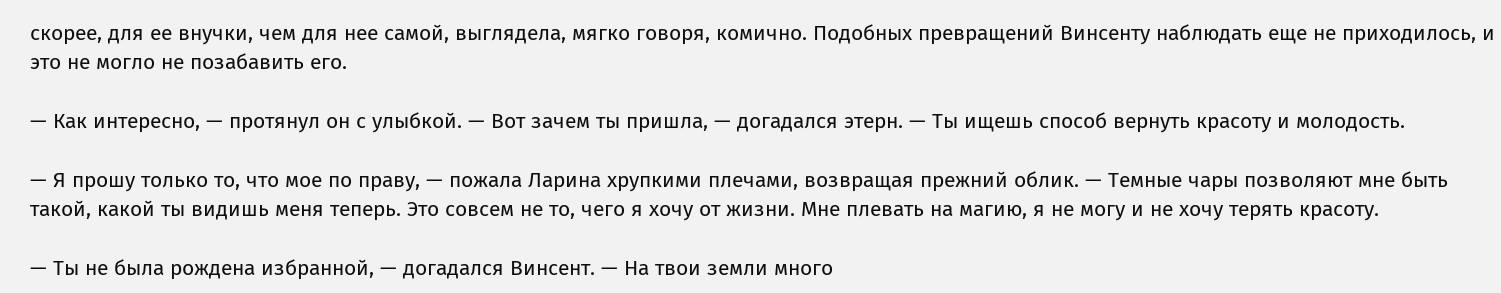скорее, для ее внучки, чем для нее самой, выглядела, мягко говоря, комично. Подобных превращений Винсенту наблюдать еще не приходилось, и это не могло не позабавить его.

— Как интересно, — протянул он с улыбкой. — Вот зачем ты пришла, — догадался этерн. — Ты ищешь способ вернуть красоту и молодость.

— Я прошу только то, что мое по праву, — пожала Ларина хрупкими плечами, возвращая прежний облик. — Темные чары позволяют мне быть такой, какой ты видишь меня теперь. Это совсем не то, чего я хочу от жизни. Мне плевать на магию, я не могу и не хочу терять красоту.

— Ты не была рождена избранной, — догадался Винсент. — На твои земли много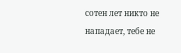сотен лет никто не нападает, тебе не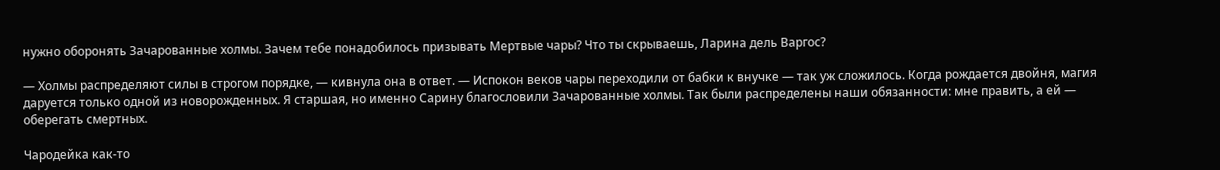нужно оборонять Зачарованные холмы. Зачем тебе понадобилось призывать Мертвые чары? Что ты скрываешь, Ларина дель Варгос?

— Холмы распределяют силы в строгом порядке, — кивнула она в ответ. — Испокон веков чары переходили от бабки к внучке — так уж сложилось. Когда рождается двойня, магия даруется только одной из новорожденных. Я старшая, но именно Сарину благословили Зачарованные холмы. Так были распределены наши обязанности: мне править, а ей — оберегать смертных.

Чародейка как-то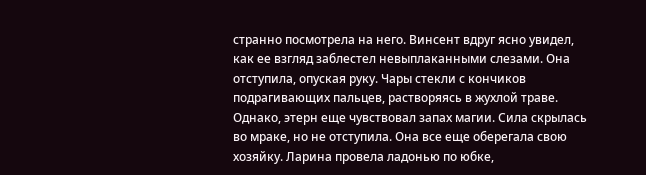странно посмотрела на него. Винсент вдруг ясно увидел, как ее взгляд заблестел невыплаканными слезами. Она отступила, опуская руку. Чары стекли с кончиков подрагивающих пальцев, растворяясь в жухлой траве. Однако, этерн еще чувствовал запах магии. Сила скрылась во мраке, но не отступила. Она все еще оберегала свою хозяйку. Ларина провела ладонью по юбке,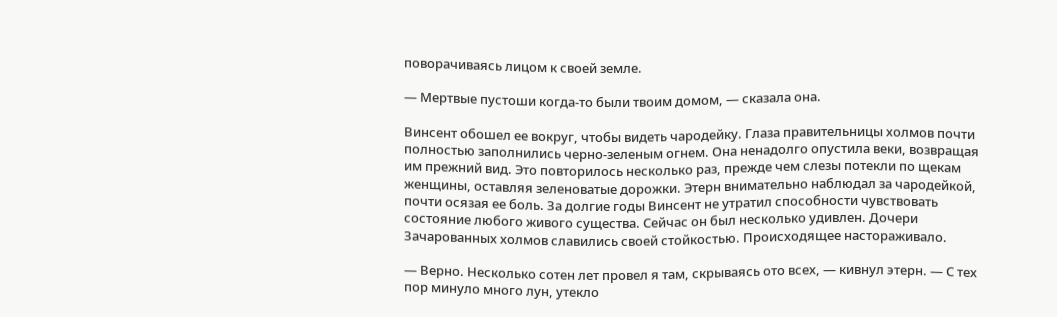поворачиваясь лицом к своей земле.

— Мертвые пустоши когда-то были твоим домом, — сказала она.

Винсент обошел ее вокруг, чтобы видеть чародейку. Глаза правительницы холмов почти полностью заполнились черно-зеленым огнем. Она ненадолго опустила веки, возвращая им прежний вид. Это повторилось несколько раз, прежде чем слезы потекли по щекам женщины, оставляя зеленоватые дорожки. Этерн внимательно наблюдал за чародейкой, почти осязая ее боль. За долгие годы Винсент не утратил способности чувствовать состояние любого живого существа. Сейчас он был несколько удивлен. Дочери Зачарованных холмов славились своей стойкостью. Происходящее настораживало.

— Верно. Несколько сотен лет провел я там, скрываясь ото всех, — кивнул этерн. — С тех пор минуло много лун, утекло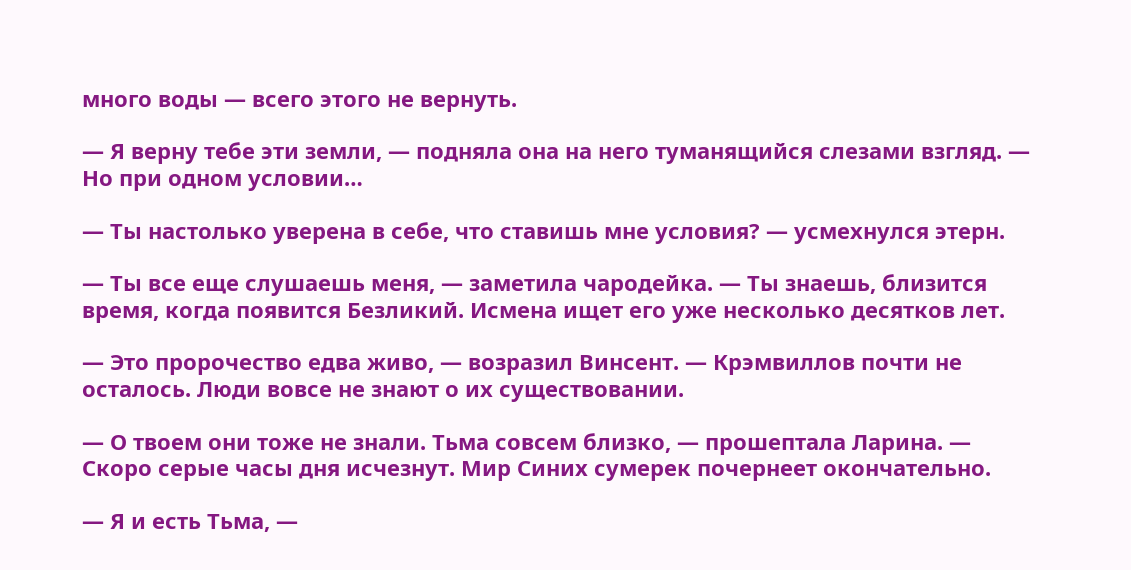много воды — всего этого не вернуть.

— Я верну тебе эти земли, — подняла она на него туманящийся слезами взгляд. — Но при одном условии…

— Ты настолько уверена в себе, что ставишь мне условия? — усмехнулся этерн.

— Ты все еще слушаешь меня, — заметила чародейка. — Ты знаешь, близится время, когда появится Безликий. Исмена ищет его уже несколько десятков лет.

— Это пророчество едва живо, — возразил Винсент. — Крэмвиллов почти не осталось. Люди вовсе не знают о их существовании.

— О твоем они тоже не знали. Тьма совсем близко, — прошептала Ларина. — Скоро серые часы дня исчезнут. Мир Синих сумерек почернеет окончательно.

— Я и есть Тьма, —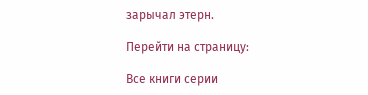зарычал этерн.

Перейти на страницу:

Все книги серии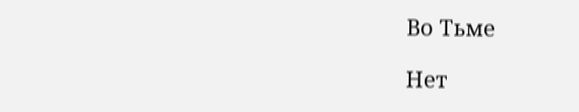Во Тьме

Нет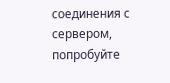соединения с сервером, попробуйте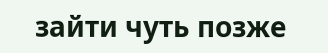зайти чуть позже